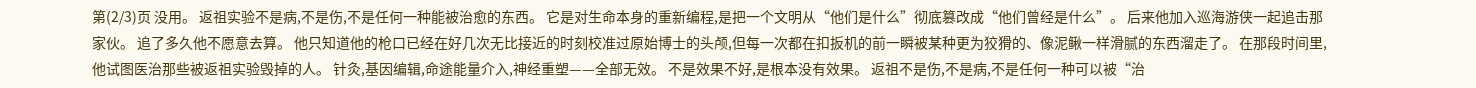第(2/3)页 没用。 返祖实验不是病,不是伤,不是任何一种能被治愈的东西。 它是对生命本身的重新编程,是把一个文明从“他们是什么”彻底篡改成“他们曾经是什么”。 后来他加入巡海游侠一起追击那家伙。 追了多久他不愿意去算。 他只知道他的枪口已经在好几次无比接近的时刻校准过原始博士的头颅,但每一次都在扣扳机的前一瞬被某种更为狡猾的、像泥鳅一样滑腻的东西溜走了。 在那段时间里,他试图医治那些被返祖实验毁掉的人。 针灸,基因编辑,命途能量介入,神经重塑——全部无效。 不是效果不好,是根本没有效果。 返祖不是伤,不是病,不是任何一种可以被“治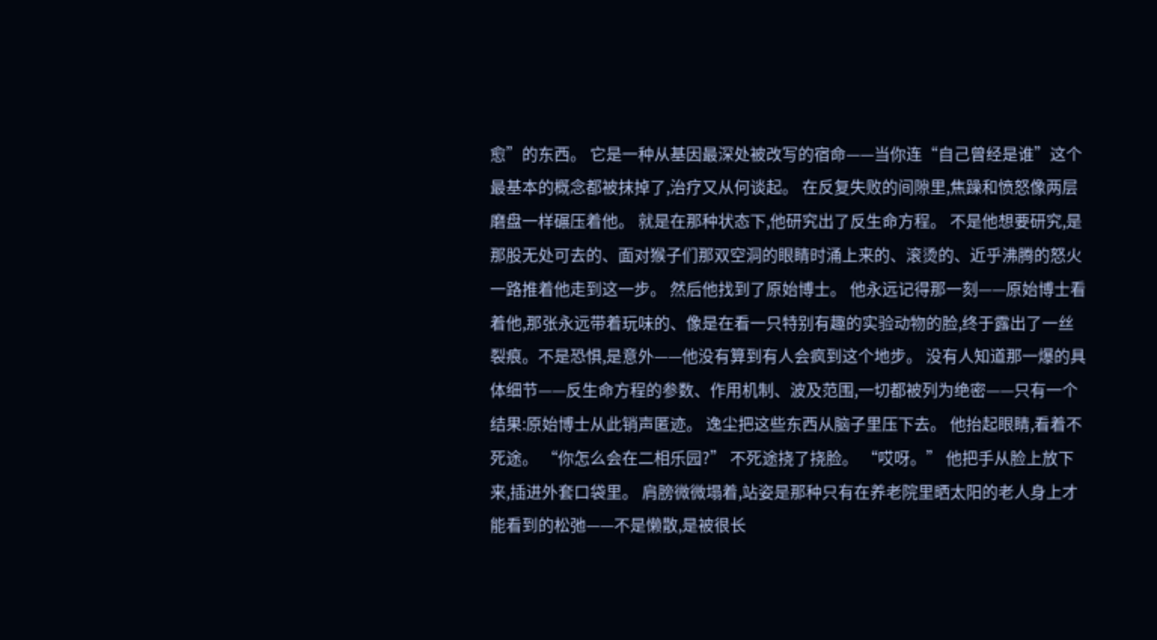愈”的东西。 它是一种从基因最深处被改写的宿命——当你连“自己曾经是谁”这个最基本的概念都被抹掉了,治疗又从何谈起。 在反复失败的间隙里,焦躁和愤怒像两层磨盘一样碾压着他。 就是在那种状态下,他研究出了反生命方程。 不是他想要研究,是那股无处可去的、面对猴子们那双空洞的眼睛时涌上来的、滚烫的、近乎沸腾的怒火一路推着他走到这一步。 然后他找到了原始博士。 他永远记得那一刻——原始博士看着他,那张永远带着玩味的、像是在看一只特别有趣的实验动物的脸,终于露出了一丝裂痕。不是恐惧,是意外——他没有算到有人会疯到这个地步。 没有人知道那一爆的具体细节——反生命方程的参数、作用机制、波及范围,一切都被列为绝密——只有一个结果:原始博士从此销声匿迹。 逸尘把这些东西从脑子里压下去。 他抬起眼睛,看着不死途。 “你怎么会在二相乐园?” 不死途挠了挠脸。 “哎呀。” 他把手从脸上放下来,插进外套口袋里。 肩膀微微塌着,站姿是那种只有在养老院里晒太阳的老人身上才能看到的松弛——不是懒散,是被很长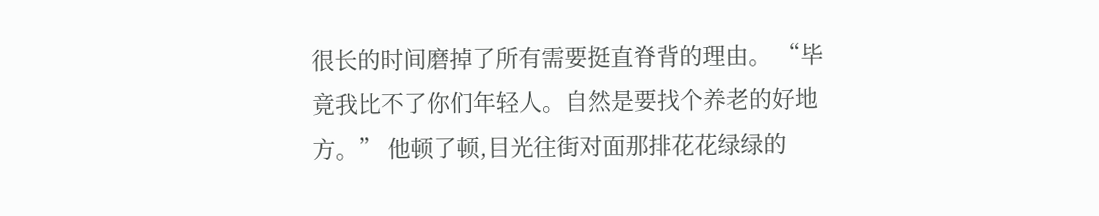很长的时间磨掉了所有需要挺直脊背的理由。 “毕竟我比不了你们年轻人。自然是要找个养老的好地方。” 他顿了顿,目光往街对面那排花花绿绿的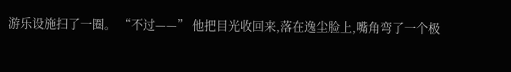游乐设施扫了一圈。 “不过——” 他把目光收回来,落在逸尘脸上,嘴角弯了一个极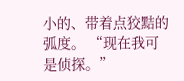小的、带着点狡黠的弧度。 “现在我可是侦探。”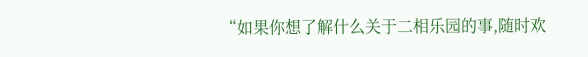“如果你想了解什么关于二相乐园的事,随时欢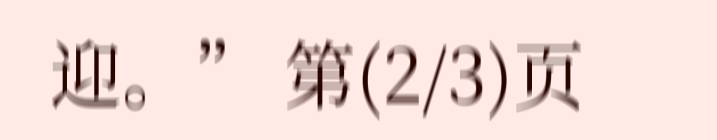迎。” 第(2/3)页